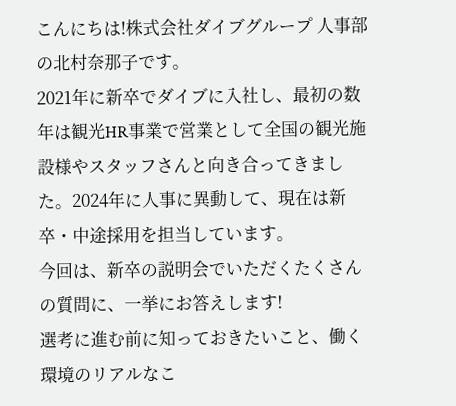こんにちは!株式会社ダイブグループ 人事部の北村奈那子です。
2021年に新卒でダイブに入社し、最初の数年は観光HR事業で営業として全国の観光施設様やスタッフさんと向き合ってきました。2024年に人事に異動して、現在は新卒・中途採用を担当しています。
今回は、新卒の説明会でいただくたくさんの質問に、一挙にお答えします!
選考に進む前に知っておきたいこと、働く環境のリアルなこ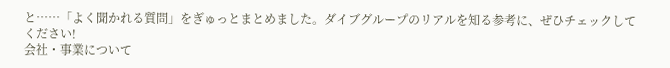と……「よく聞かれる質問」をぎゅっとまとめました。ダイブグループのリアルを知る参考に、ぜひチェックしてください!
会社・事業について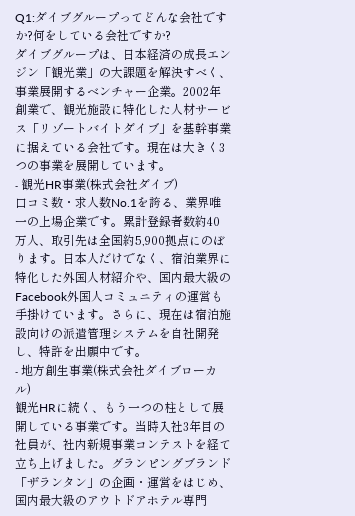Q1:ダイブグループってどんな会社ですか?何をしている会社ですか?
ダイブグループは、日本経済の成長エンジン「観光業」の大課題を解決すべく、事業展開するベンチャー企業。2002年創業で、観光施設に特化した人材サービス「リゾートバイトダイブ」を基幹事業に据えている会社です。現在は大きく3つの事業を展開しています。
- 観光HR事業(株式会社ダイブ)
口コミ数・求人数No.1を誇る、業界唯一の上場企業です。累計登録者数約40万人、取引先は全国約5,900拠点にのぼります。日本人だけでなく、宿泊業界に特化した外国人材紹介や、国内最大級のFacebook外国人コミュニティの運営も手掛けています。さらに、現在は宿泊施設向けの派遣管理システムを自社開発し、特許を出願中です。
- 地方創生事業(株式会社ダイブローカル)
観光HRに続く、もう一つの柱として展開している事業です。当時入社3年目の社員が、社内新規事業コンテストを経て立ち上げました。グランピングブランド「ザランタン」の企画・運営をはじめ、国内最大級のアウトドアホテル専門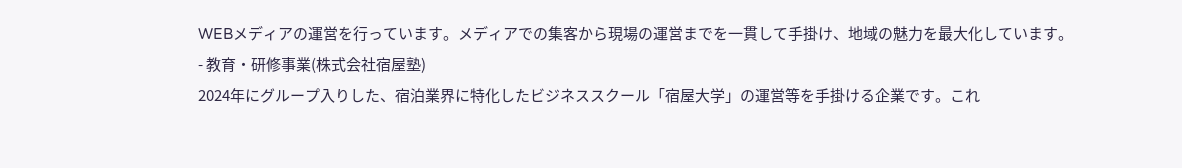WEBメディアの運営を行っています。メディアでの集客から現場の運営までを一貫して手掛け、地域の魅力を最大化しています。
- 教育・研修事業(株式会社宿屋塾)
2024年にグループ入りした、宿泊業界に特化したビジネススクール「宿屋大学」の運営等を手掛ける企業です。これ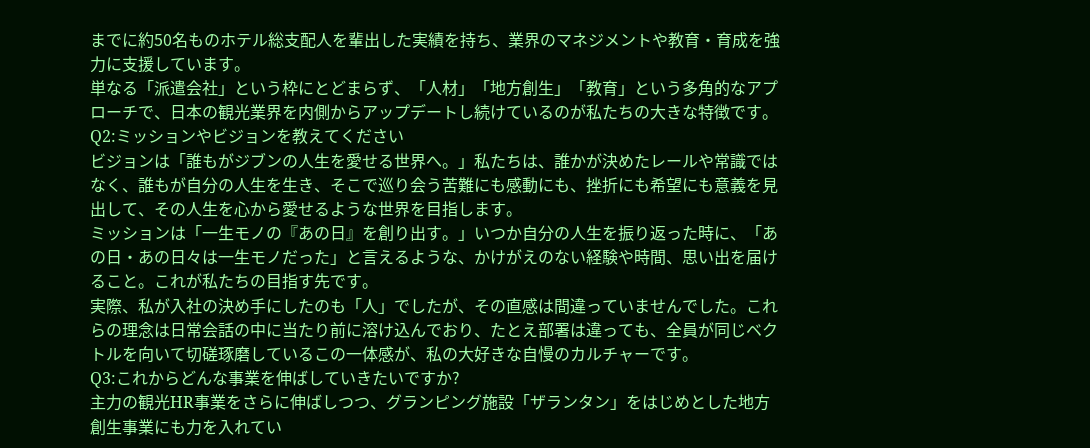までに約50名ものホテル総支配人を輩出した実績を持ち、業界のマネジメントや教育・育成を強力に支援しています。
単なる「派遣会社」という枠にとどまらず、「人材」「地方創生」「教育」という多角的なアプローチで、日本の観光業界を内側からアップデートし続けているのが私たちの大きな特徴です。
Q2:ミッションやビジョンを教えてください
ビジョンは「誰もがジブンの人生を愛せる世界へ。」私たちは、誰かが決めたレールや常識ではなく、誰もが自分の人生を生き、そこで巡り会う苦難にも感動にも、挫折にも希望にも意義を見出して、その人生を心から愛せるような世界を目指します。
ミッションは「一生モノの『あの日』を創り出す。」いつか自分の人生を振り返った時に、「あの日・あの日々は一生モノだった」と言えるような、かけがえのない経験や時間、思い出を届けること。これが私たちの目指す先です。
実際、私が入社の決め手にしたのも「人」でしたが、その直感は間違っていませんでした。これらの理念は日常会話の中に当たり前に溶け込んでおり、たとえ部署は違っても、全員が同じベクトルを向いて切磋琢磨しているこの一体感が、私の大好きな自慢のカルチャーです。
Q3:これからどんな事業を伸ばしていきたいですか?
主力の観光HR事業をさらに伸ばしつつ、グランピング施設「ザランタン」をはじめとした地方創生事業にも力を入れてい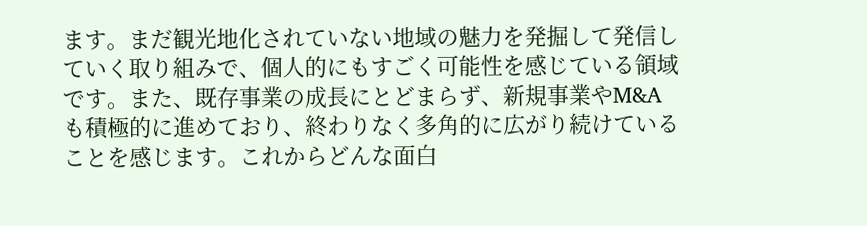ます。まだ観光地化されていない地域の魅力を発掘して発信していく取り組みで、個人的にもすごく可能性を感じている領域です。また、既存事業の成長にとどまらず、新規事業やM&Aも積極的に進めており、終わりなく多角的に広がり続けていることを感じます。これからどんな面白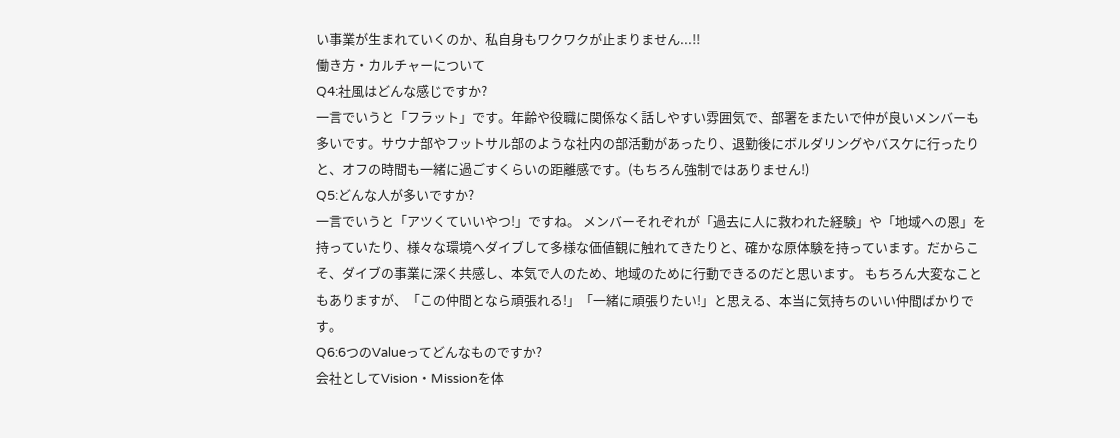い事業が生まれていくのか、私自身もワクワクが止まりません...!!
働き方・カルチャーについて
Q4:社風はどんな感じですか?
一言でいうと「フラット」です。年齢や役職に関係なく話しやすい雰囲気で、部署をまたいで仲が良いメンバーも多いです。サウナ部やフットサル部のような社内の部活動があったり、退勤後にボルダリングやバスケに行ったりと、オフの時間も一緒に過ごすくらいの距離感です。(もちろん強制ではありません!)
Q5:どんな人が多いですか?
一言でいうと「アツくていいやつ!」ですね。 メンバーそれぞれが「過去に人に救われた経験」や「地域への恩」を持っていたり、様々な環境へダイブして多様な価値観に触れてきたりと、確かな原体験を持っています。だからこそ、ダイブの事業に深く共感し、本気で人のため、地域のために行動できるのだと思います。 もちろん大変なこともありますが、「この仲間となら頑張れる!」「一緒に頑張りたい!」と思える、本当に気持ちのいい仲間ばかりです。
Q6:6つのValueってどんなものですか?
会社としてVision・Missionを体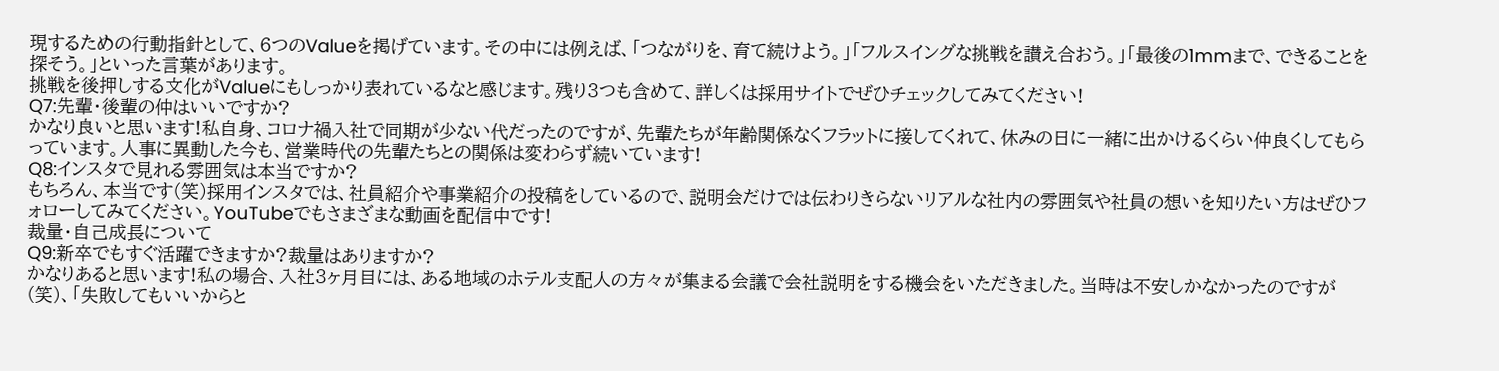現するための行動指針として、6つのValueを掲げています。その中には例えば、「つながりを、育て続けよう。」「フルスイングな挑戦を讃え合おう。」「最後の1mmまで、できることを探そう。」といった言葉があります。
挑戦を後押しする文化がValueにもしっかり表れているなと感じます。残り3つも含めて、詳しくは採用サイトでぜひチェックしてみてください!
Q7:先輩・後輩の仲はいいですか?
かなり良いと思います!私自身、コロナ禍入社で同期が少ない代だったのですが、先輩たちが年齢関係なくフラットに接してくれて、休みの日に一緒に出かけるくらい仲良くしてもらっています。人事に異動した今も、営業時代の先輩たちとの関係は変わらず続いています!
Q8:インスタで見れる雰囲気は本当ですか?
もちろん、本当です(笑)採用インスタでは、社員紹介や事業紹介の投稿をしているので、説明会だけでは伝わりきらないリアルな社内の雰囲気や社員の想いを知りたい方はぜひフォローしてみてください。YouTubeでもさまざまな動画を配信中です!
裁量・自己成長について
Q9:新卒でもすぐ活躍できますか?裁量はありますか?
かなりあると思います!私の場合、入社3ヶ月目には、ある地域のホテル支配人の方々が集まる会議で会社説明をする機会をいただきました。当時は不安しかなかったのですが(笑)、「失敗してもいいからと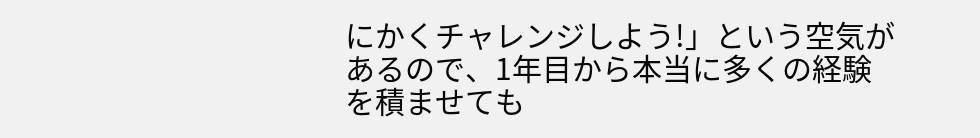にかくチャレンジしよう!」という空気があるので、1年目から本当に多くの経験を積ませても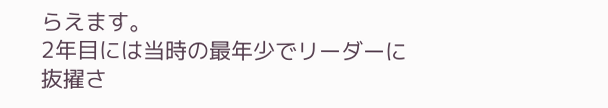らえます。
2年目には当時の最年少でリーダーに抜擢さ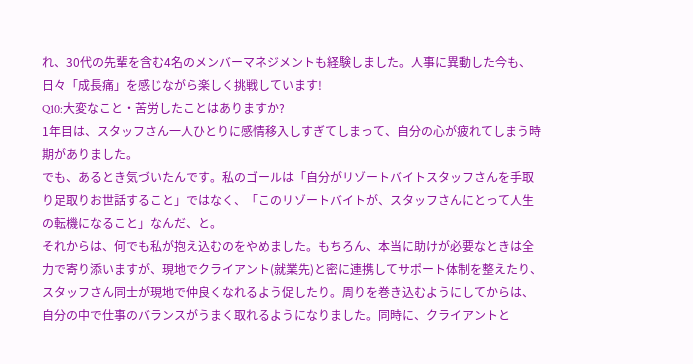れ、30代の先輩を含む4名のメンバーマネジメントも経験しました。人事に異動した今も、日々「成長痛」を感じながら楽しく挑戦しています!
Q10:大変なこと・苦労したことはありますか?
1年目は、スタッフさん一人ひとりに感情移入しすぎてしまって、自分の心が疲れてしまう時期がありました。
でも、あるとき気づいたんです。私のゴールは「自分がリゾートバイトスタッフさんを手取り足取りお世話すること」ではなく、「このリゾートバイトが、スタッフさんにとって人生の転機になること」なんだ、と。
それからは、何でも私が抱え込むのをやめました。もちろん、本当に助けが必要なときは全力で寄り添いますが、現地でクライアント(就業先)と密に連携してサポート体制を整えたり、スタッフさん同士が現地で仲良くなれるよう促したり。周りを巻き込むようにしてからは、自分の中で仕事のバランスがうまく取れるようになりました。同時に、クライアントと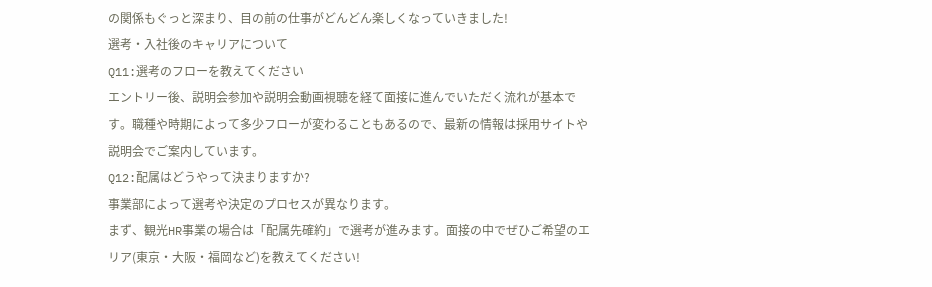の関係もぐっと深まり、目の前の仕事がどんどん楽しくなっていきました!
選考・入社後のキャリアについて
Q11:選考のフローを教えてください
エントリー後、説明会参加や説明会動画視聴を経て面接に進んでいただく流れが基本です。職種や時期によって多少フローが変わることもあるので、最新の情報は採用サイトや説明会でご案内しています。
Q12:配属はどうやって決まりますか?
事業部によって選考や決定のプロセスが異なります。
まず、観光HR事業の場合は「配属先確約」で選考が進みます。面接の中でぜひご希望のエリア(東京・大阪・福岡など)を教えてください!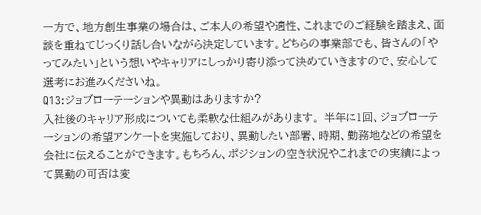一方で、地方創生事業の場合は、ご本人の希望や適性、これまでのご経験を踏まえ、面談を重ねてじっくり話し合いながら決定しています。どちらの事業部でも、皆さんの「やってみたい」という想いやキャリアにしっかり寄り添って決めていきますので、安心して選考にお進みくださいね。
Q13:ジョブローテーションや異動はありますか?
入社後のキャリア形成についても柔軟な仕組みがあります。 半年に1回、ジョブローテーションの希望アンケートを実施しており、異動したい部署、時期、勤務地などの希望を会社に伝えることができます。もちろん、ポジションの空き状況やこれまでの実績によって異動の可否は変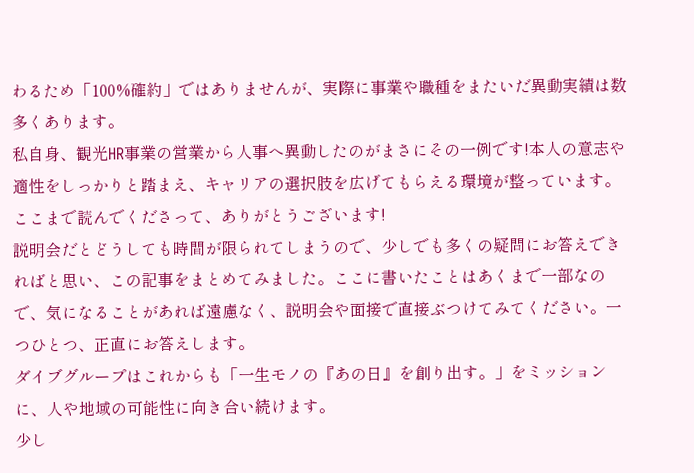わるため「100%確約」ではありませんが、実際に事業や職種をまたいだ異動実績は数多くあります。
私自身、観光HR事業の営業から人事へ異動したのがまさにその一例です!本人の意志や適性をしっかりと踏まえ、キャリアの選択肢を広げてもらえる環境が整っています。
ここまで読んでくださって、ありがとうございます!
説明会だとどうしても時間が限られてしまうので、少しでも多くの疑問にお答えできればと思い、この記事をまとめてみました。ここに書いたことはあくまで一部なので、気になることがあれば遠慮なく、説明会や面接で直接ぶつけてみてください。一つひとつ、正直にお答えします。
ダイブグループはこれからも「一生モノの『あの日』を創り出す。」をミッションに、人や地域の可能性に向き合い続けます。
少し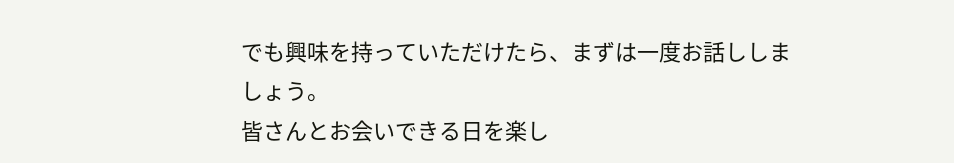でも興味を持っていただけたら、まずは一度お話ししましょう。
皆さんとお会いできる日を楽し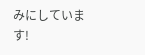みにしています!